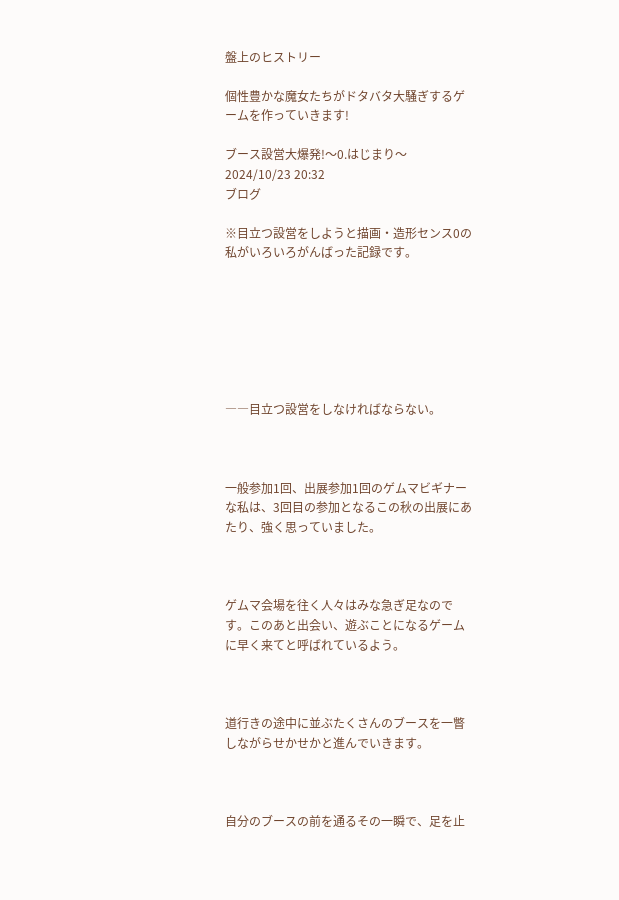盤上のヒストリー

個性豊かな魔女たちがドタバタ大騒ぎするゲームを作っていきます!

ブース設営大爆発!〜0.はじまり〜
2024/10/23 20:32
ブログ

※目立つ設営をしようと描画・造形センス0の私がいろいろがんばった記録です。







――目立つ設営をしなければならない。



一般参加1回、出展参加1回のゲムマビギナーな私は、3回目の参加となるこの秋の出展にあたり、強く思っていました。



ゲムマ会場を往く人々はみな急ぎ足なのです。このあと出会い、遊ぶことになるゲームに早く来てと呼ばれているよう。



道行きの途中に並ぶたくさんのブースを一瞥しながらせかせかと進んでいきます。



自分のブースの前を通るその一瞬で、足を止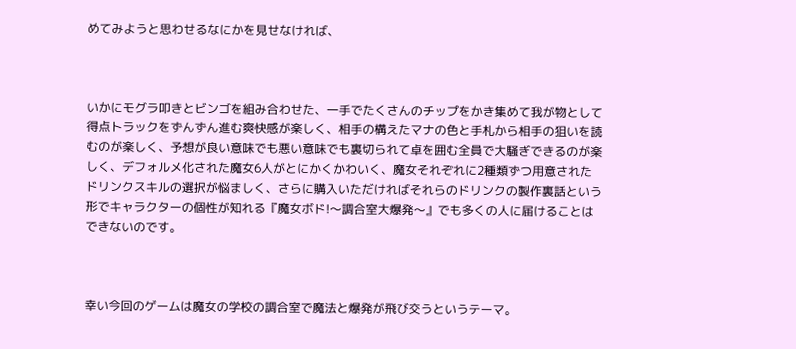めてみようと思わせるなにかを見せなければ、



いかにモグラ叩きとビンゴを組み合わせた、一手でたくさんのチップをかき集めて我が物として得点トラックをずんずん進む爽快感が楽しく、相手の構えたマナの色と手札から相手の狙いを読むのが楽しく、予想が良い意味でも悪い意味でも裏切られて卓を囲む全員で大騒ぎできるのが楽しく、デフォルメ化された魔女6人がとにかくかわいく、魔女それぞれに2種類ずつ用意されたドリンクスキルの選択が悩ましく、さらに購入いただければそれらのドリンクの製作裏話という形でキャラクターの個性が知れる『魔女ボド!〜調合室大爆発〜』でも多くの人に届けることはできないのです。



幸い今回のゲームは魔女の学校の調合室で魔法と爆発が飛び交うというテーマ。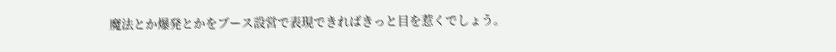魔法とか爆発とかをブース設営で表現できればきっと目を惹くでしょう。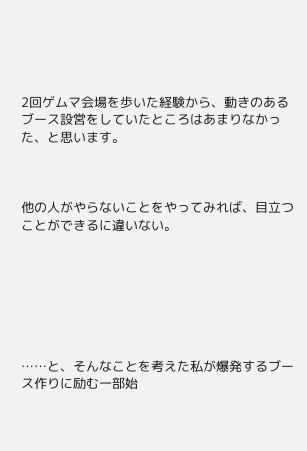2回ゲムマ会場を歩いた経験から、動きのあるブース設営をしていたところはあまりなかった、と思います。



他の人がやらないことをやってみれば、目立つことができるに違いない。







……と、そんなことを考えた私が爆発するブース作りに励む一部始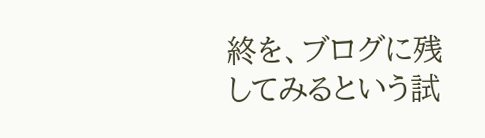終を、ブログに残してみるという試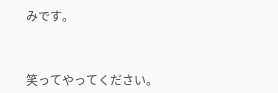みです。



笑ってやってください。